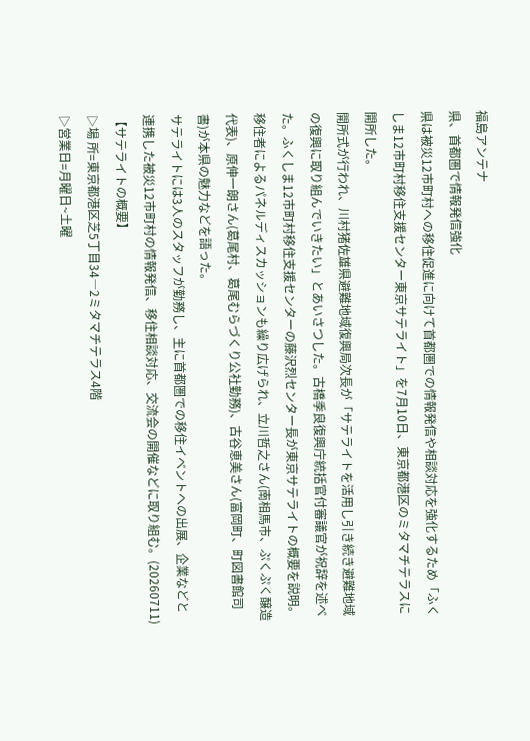福島アンテナ
県、首都圏で情報発信強化
県は被災12市町村への移住促進に向けて首都圏での情報発信や相談対応を強化するため「ふくしま12市町村移住支援センター東京サテライト」を7月10日、東京都港区のミタマチテラスに開所した。
開所式が行われ、川村猪佐雄県避難地域復興局次長が「サテライトを活用し引き続き避難地域の復興に取り組んでいきたい」とあいさつした。古橋季良復興庁統括官付審議官が祝辞を述べた。ふくしま12市町村移住支援センターの藤沢烈センター長が東京サテライトの概要を説明。移住者によるパネルディスカッションも繰り広げられ、立川哲之さん(南相馬市、ぷくぷく醸造代表)、原伸一朗さん(葛尾村、葛尾むらづくり公社勤務)、古谷恵美さん(富岡町、町図書館司書)が本県の魅力などを語った。
サテライトには3人のスタッフが勤務し、主に首都圏での移住イベントへの出展、企業などと連携した被災12市町村の情報発信、移住相談対応、交流会の開催などに取り組む。(20260711)
【サテライトの概要】
▷場 所=東京都港区芝5丁目34―2ミタマチテラス4階
▷営業日=月曜日~土曜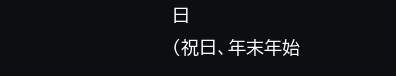日
(祝日、年末年始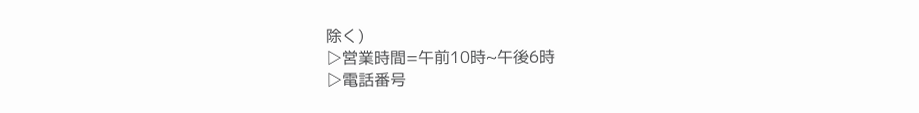除く)
▷営業時間=午前10時~午後6時
▷電話番号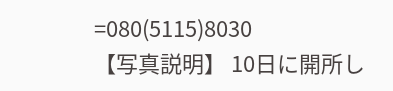=080(5115)8030
【写真説明】 10日に開所し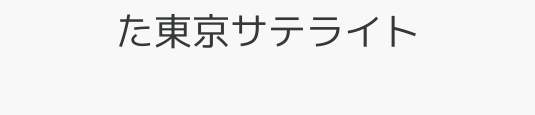た東京サテライト